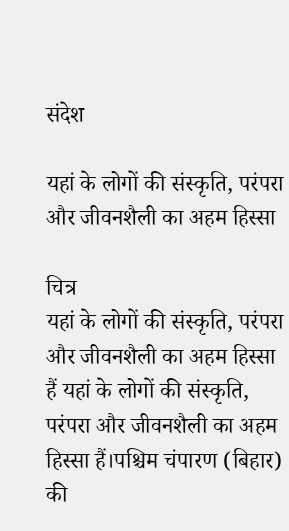संदेश

यहां के लोगों की संस्कृति, परंपरा और जीवनशैली का अहम हिस्सा

चित्र
यहां के लोगों की संस्कृति, परंपरा और जीवनशैली का अहम हिस्सा हैं यहां के लोगों की संस्कृति, परंपरा और जीवनशैली का अहम हिस्सा हैं।पश्चिम चंपारण (बिहार) की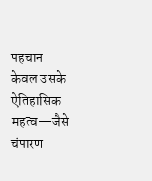पहचान केवल उसके ऐतिहासिक महत्व—जैसे चंपारण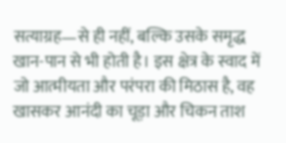सत्याग्रह—से ही नहीं, बल्कि उसके समृद्ध खान-पान से भी होती है। इस क्षेत्र के स्वाद में जो आत्मीयता और परंपरा की मिठास है, वह खासकर आनंदी का चूड़ा और चिकन ताश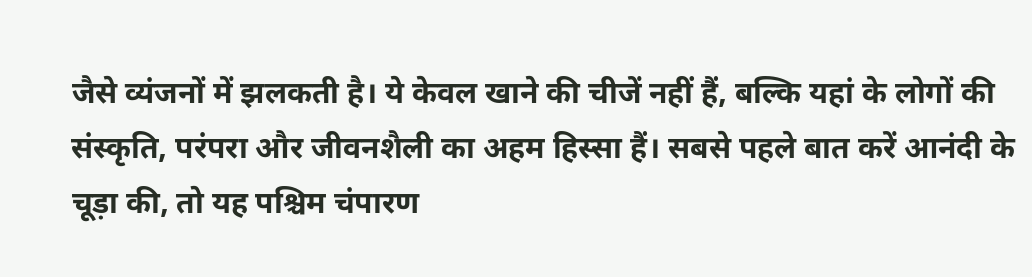जैसे व्यंजनों में झलकती है। ये केवल खाने की चीजें नहीं हैं, बल्कि यहां के लोगों की संस्कृति, परंपरा और जीवनशैली का अहम हिस्सा हैं। सबसे पहले बात करें आनंदी के चूड़ा की, तो यह पश्चिम चंपारण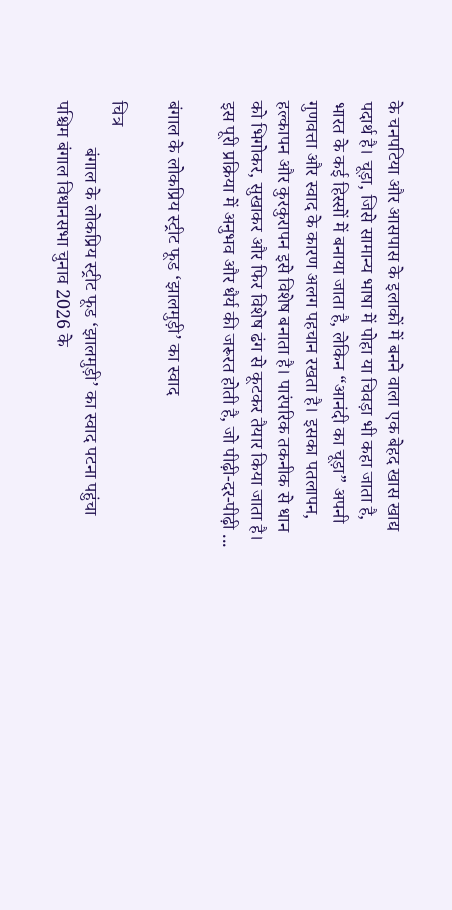के चनपटिया और आसपास के इलाकों में बनने वाला एक बेहद खास खाद्य पदार्थ है। चूड़ा, जिसे सामान्य भाषा में पोहा या चिवड़ा भी कहा जाता है, भारत के कई हिस्सों में बनाया जाता है, लेकिन “आनंदी का चूड़ा” अपनी गुणवत्ता और स्वाद के कारण अलग पहचान रखता है। इसका पतलापन, हल्कापन और कुरकुरापन इसे विशेष बनाता है। पारंपरिक तकनीक से धान को भिगोकर, सुखाकर और फिर विशेष ढंग से कूटकर तैयार किया जाता है। इस पूरी प्रक्रिया में अनुभव और धैर्य की जरूरत होती है, जो पीढ़ी-दर-पीढ़ी ...

बंगाल के लोकप्रिय स्ट्रीट फूड ‘झालमुड़ी’ का स्वाद

चित्र
          बंगाल के लोकप्रिय स्ट्रीट फूड ‘झालमुड़ी’ का स्वाद पटना पहुंचा पश्चिम बंगाल विधानसभा चुनाव 2026 के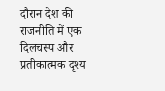दौरान देश की राजनीति में एक दिलचस्प और प्रतीकात्मक दृश्य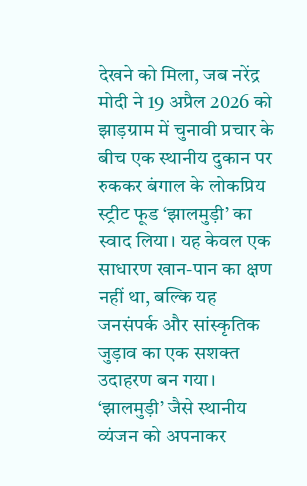देखने को मिला, जब नरेंद्र मोदी ने 19 अप्रैल 2026 को झाड़ग्राम में चुनावी प्रचार के बीच एक स्थानीय दुकान पर रुककर बंगाल के लोकप्रिय स्ट्रीट फूड ‘झालमुड़ी’ का स्वाद लिया। यह केवल एक साधारण खान-पान का क्षण नहीं था, बल्कि यह जनसंपर्क और सांस्कृतिक जुड़ाव का एक सशक्त उदाहरण बन गया। ‘झालमुड़ी’ जैसे स्थानीय व्यंजन को अपनाकर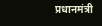प्रधानमंत्री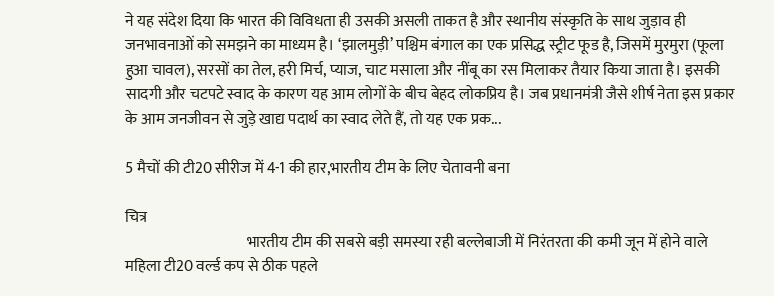ने यह संदेश दिया कि भारत की विविधता ही उसकी असली ताकत है और स्थानीय संस्कृति के साथ जुड़ाव ही जनभावनाओं को समझने का माध्यम है। ‘झालमुड़ी’ पश्चिम बंगाल का एक प्रसिद्ध स्ट्रीट फूड है, जिसमें मुरमुरा (फूला हुआ चावल), सरसों का तेल, हरी मिर्च, प्याज, चाट मसाला और नींबू का रस मिलाकर तैयार किया जाता है। इसकी सादगी और चटपटे स्वाद के कारण यह आम लोगों के बीच बेहद लोकप्रिय है। जब प्रधानमंत्री जैसे शीर्ष नेता इस प्रकार के आम जनजीवन से जुड़े खाद्य पदार्थ का स्वाद लेते हैं, तो यह एक प्रक...

5 मैचों की टी20 सीरीज में 4-1 की हार,भारतीय टीम के लिए चेतावनी बना

चित्र
                                        भारतीय टीम की सबसे बड़ी समस्या रही बल्लेबाजी में निरंतरता की कमी जून में होने वाले महिला टी20 वर्ल्ड कप से ठीक पहले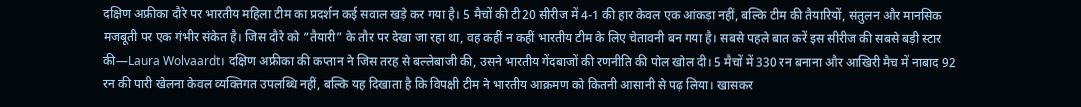दक्षिण अफ्रीका दौरे पर भारतीय महिला टीम का प्रदर्शन कई सवाल खड़े कर गया है। 5 मैचों की टी20 सीरीज में 4-1 की हार केवल एक आंकड़ा नहीं, बल्कि टीम की तैयारियों, संतुलन और मानसिक मजबूती पर एक गंभीर संकेत है। जिस दौरे को “तैयारी” के तौर पर देखा जा रहा था, वह कहीं न कहीं भारतीय टीम के लिए चेतावनी बन गया है। सबसे पहले बात करें इस सीरीज की सबसे बड़ी स्टार की—Laura Wolvaardt। दक्षिण अफ्रीका की कप्तान ने जिस तरह से बल्लेबाजी की, उसने भारतीय गेंदबाजों की रणनीति की पोल खोल दी। 5 मैचों में 330 रन बनाना और आखिरी मैच में नाबाद 92 रन की पारी खेलना केवल व्यक्तिगत उपलब्धि नहीं, बल्कि यह दिखाता है कि विपक्षी टीम ने भारतीय आक्रमण को कितनी आसानी से पढ़ लिया। खासकर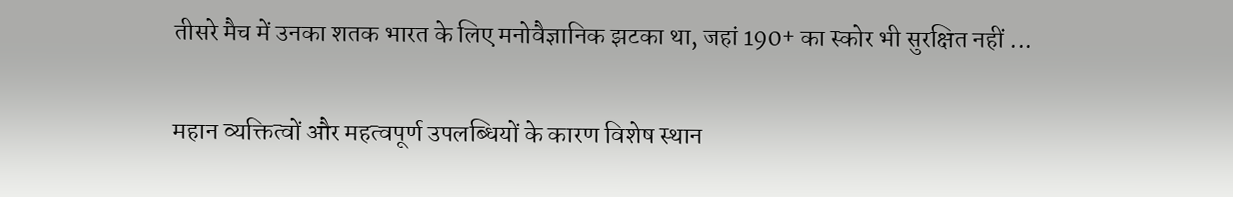तीसरे मैच में उनका शतक भारत के लिए मनोवैज्ञानिक झटका था, जहां 190+ का स्कोर भी सुरक्षित नहीं ...

महान व्यक्तित्वों और महत्वपूर्ण उपलब्धियों के कारण विशेष स्थान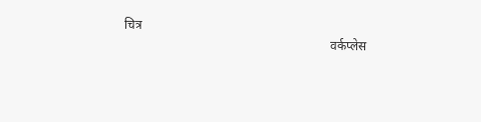चित्र
                                                                  वर्कप्लेस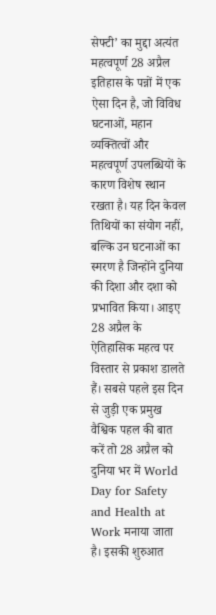सेफ्टी’ का मुद्दा अत्यंत महत्वपूर्ण 28 अप्रैल इतिहास के पन्नों में एक ऐसा दिन है, जो विविध घटनाओं, महान व्यक्तित्वों और महत्वपूर्ण उपलब्धियों के कारण विशेष स्थान रखता है। यह दिन केवल तिथियों का संयोग नहीं, बल्कि उन घटनाओं का स्मरण है जिन्होंने दुनिया की दिशा और दशा को प्रभावित किया। आइए 28 अप्रैल के ऐतिहासिक महत्व पर विस्तार से प्रकाश डालते हैं। सबसे पहले इस दिन से जुड़ी एक प्रमुख वैश्विक पहल की बात करें तो 28 अप्रैल को दुनिया भर में World Day for Safety and Health at Work मनाया जाता है। इसकी शुरुआत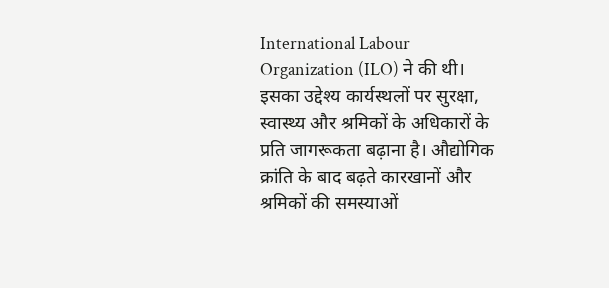International Labour Organization (ILO) ने की थी। इसका उद्देश्य कार्यस्थलों पर सुरक्षा, स्वास्थ्य और श्रमिकों के अधिकारों के प्रति जागरूकता बढ़ाना है। औद्योगिक क्रांति के बाद बढ़ते कारखानों और श्रमिकों की समस्याओं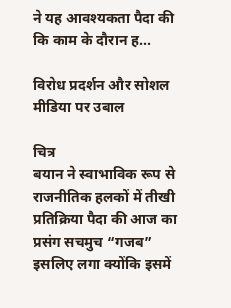ने यह आवश्यकता पैदा की कि काम के दौरान ह...

विरोध प्रदर्शन और सोशल मीडिया पर उबाल

चित्र
बयान ने स्वाभाविक रूप से राजनीतिक हलकों में तीखी प्रतिक्रिया पैदा की आज का प्रसंग सचमुच “गजब” इसलिए लगा क्योंकि इसमें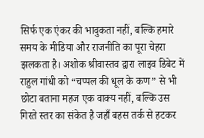सिर्फ एक एंकर की भावुकता नहीं, बल्कि हमारे समय के मीडिया और राजनीति का पूरा चेहरा झलकता है। अशोक श्रीवास्तव द्वारा लाइव डिबेट में राहुल गांधी को “चप्पल की धूल के कण” से भी छोटा बताना महज एक वाक्य नहीं, बल्कि उस गिरते स्तर का संकेत है जहाँ बहस तर्क से हटकर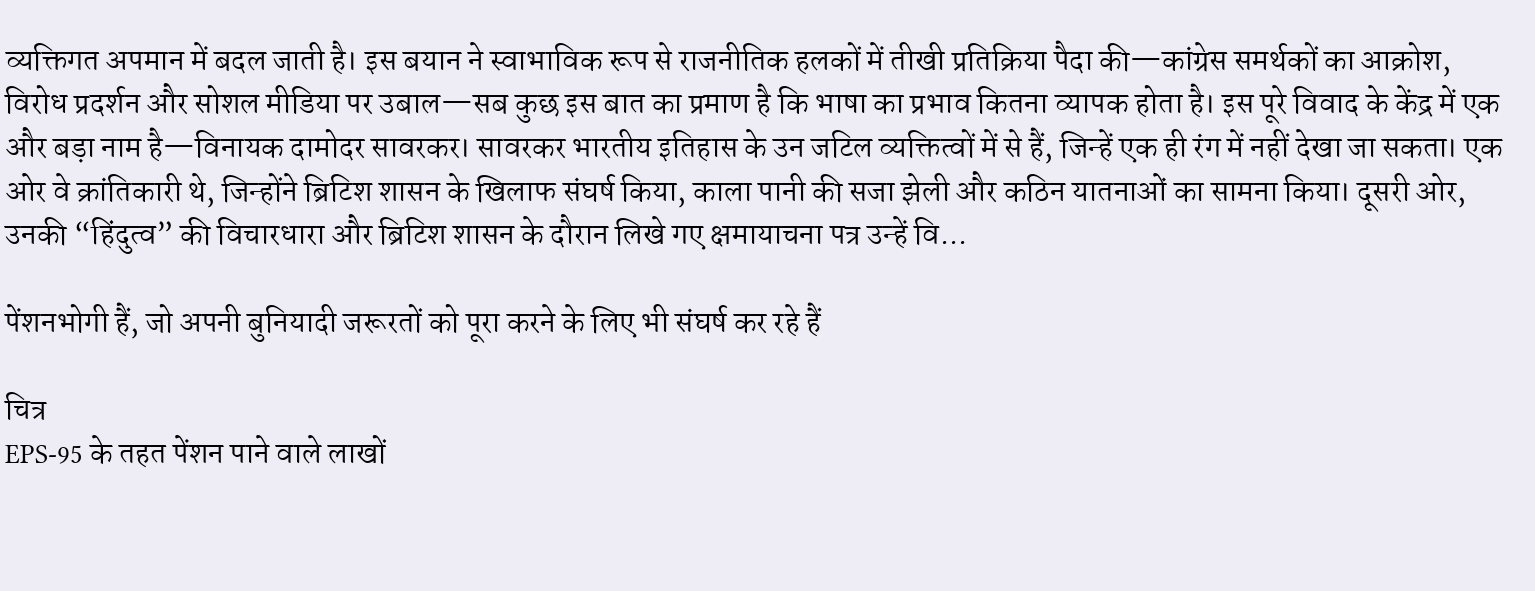व्यक्तिगत अपमान में बदल जाती है। इस बयान ने स्वाभाविक रूप से राजनीतिक हलकों में तीखी प्रतिक्रिया पैदा की—कांग्रेस समर्थकों का आक्रोश, विरोध प्रदर्शन और सोशल मीडिया पर उबाल—सब कुछ इस बात का प्रमाण है कि भाषा का प्रभाव कितना व्यापक होता है। इस पूरे विवाद के केंद्र में एक और बड़ा नाम है—विनायक दामोदर सावरकर। सावरकर भारतीय इतिहास के उन जटिल व्यक्तित्वों में से हैं, जिन्हें एक ही रंग में नहीं देखा जा सकता। एक ओर वे क्रांतिकारी थे, जिन्होंने ब्रिटिश शासन के खिलाफ संघर्ष किया, काला पानी की सजा झेली और कठिन यातनाओं का सामना किया। दूसरी ओर, उनकी “हिंदुत्व” की विचारधारा और ब्रिटिश शासन के दौरान लिखे गए क्षमायाचना पत्र उन्हें वि...

पेंशनभोगी हैं, जो अपनी बुनियादी जरूरतों को पूरा करने के लिए भी संघर्ष कर रहे हैं

चित्र
EPS-95 के तहत पेंशन पाने वाले लाखों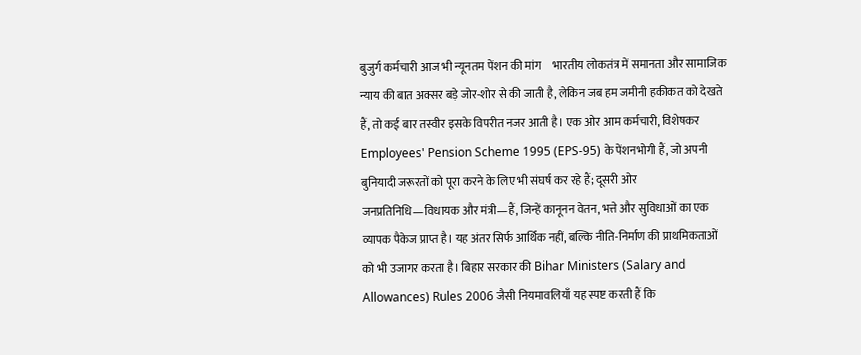बुजुर्ग कर्मचारी आज भी न्यूनतम पेंशन की मांग     भारतीय लोकतंत्र में समानता और सामाजिक न्याय की बात अक्सर बड़े जोर-शोर से की जाती है, लेकिन जब हम जमीनी हकीकत को देखते हैं, तो कई बार तस्वीर इसके विपरीत नजर आती है। एक ओर आम कर्मचारी, विशेषकर Employees' Pension Scheme 1995 (EPS-95) के पेंशनभोगी हैं, जो अपनी बुनियादी जरूरतों को पूरा करने के लिए भी संघर्ष कर रहे हैं; दूसरी ओर जनप्रतिनिधि—विधायक और मंत्री—हैं, जिन्हें कानूनन वेतन, भत्ते और सुविधाओं का एक व्यापक पैकेज प्राप्त है। यह अंतर सिर्फ आर्थिक नहीं, बल्कि नीति-निर्माण की प्राथमिकताओं को भी उजागर करता है। बिहार सरकार की Bihar Ministers (Salary and Allowances) Rules 2006 जैसी नियमावलियाँ यह स्पष्ट करती हैं कि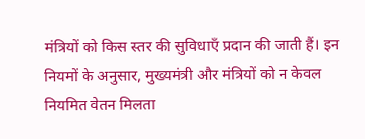मंत्रियों को किस स्तर की सुविधाएँ प्रदान की जाती हैं। इन नियमों के अनुसार, मुख्यमंत्री और मंत्रियों को न केवल नियमित वेतन मिलता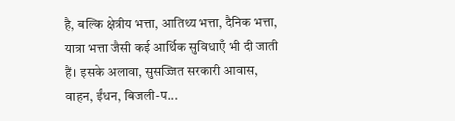है, बल्कि क्षेत्रीय भत्ता, आतिथ्य भत्ता, दैनिक भत्ता, यात्रा भत्ता जैसी कई आर्थिक सुविधाएँ भी दी जाती हैं। इसके अलावा, सुसज्जित सरकारी आवास, वाहन, ईंधन, बिजली-प...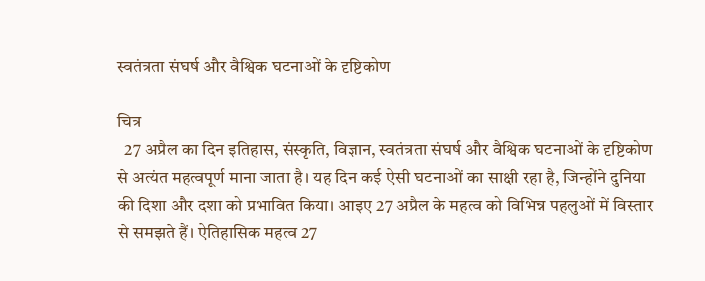स्वतंत्रता संघर्ष और वैश्विक घटनाओं के दृष्टिकोण

चित्र
  27 अप्रैल का दिन इतिहास, संस्कृति, विज्ञान, स्वतंत्रता संघर्ष और वैश्विक घटनाओं के दृष्टिकोण से अत्यंत महत्वपूर्ण माना जाता है। यह दिन कई ऐसी घटनाओं का साक्षी रहा है, जिन्होंने दुनिया की दिशा और दशा को प्रभावित किया। आइए 27 अप्रैल के महत्व को विभिन्न पहलुओं में विस्तार से समझते हैं। ऐतिहासिक महत्व 27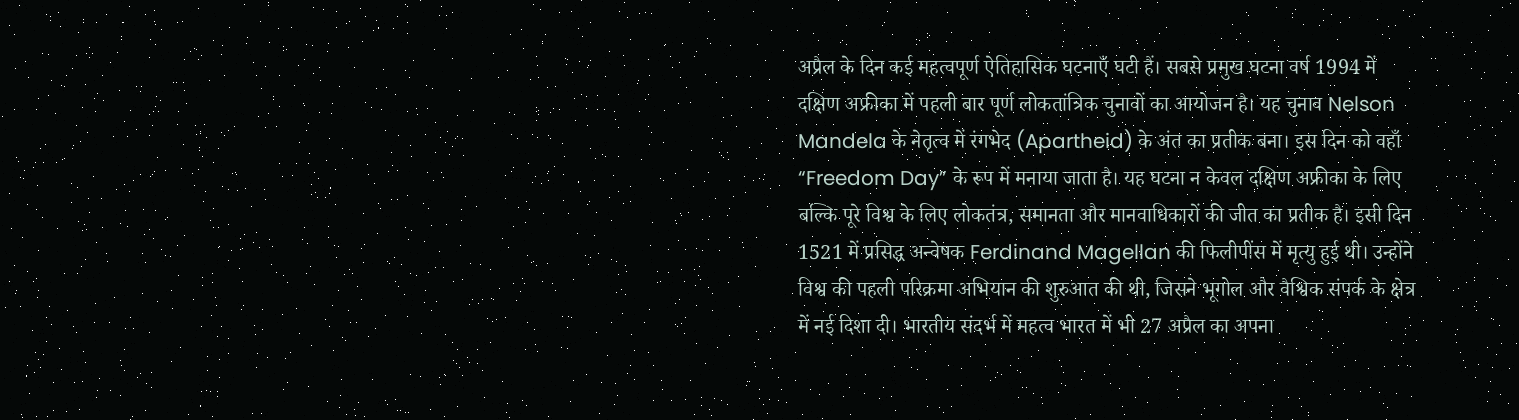अप्रैल के दिन कई महत्वपूर्ण ऐतिहासिक घटनाएँ घटी हैं। सबसे प्रमुख घटना वर्ष 1994 में दक्षिण अफ्रीका में पहली बार पूर्ण लोकतांत्रिक चुनावों का आयोजन है। यह चुनाव Nelson Mandela के नेतृत्व में रंगभेद (Apartheid) के अंत का प्रतीक बना। इस दिन को वहाँ “Freedom Day” के रूप में मनाया जाता है। यह घटना न केवल दक्षिण अफ्रीका के लिए बल्कि पूरे विश्व के लिए लोकतंत्र, समानता और मानवाधिकारों की जीत का प्रतीक है। इसी दिन 1521 में प्रसिद्ध अन्वेषक Ferdinand Magellan की फिलीपींस में मृत्यु हुई थी। उन्होंने विश्व की पहली परिक्रमा अभियान की शुरुआत की थी, जिसने भूगोल और वैश्विक संपर्क के क्षेत्र में नई दिशा दी। भारतीय संदर्भ में महत्व भारत में भी 27 अप्रैल का अपना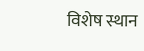विशेष स्थान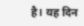है। यह दिन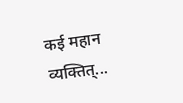कई महान व्यक्तित्...